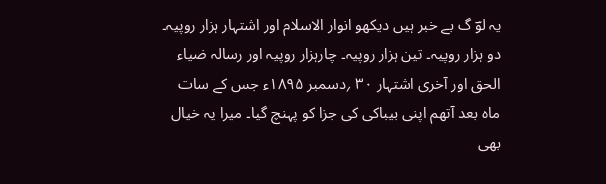یہ لوؔ گ بے خبر ہیں دیکھو انوار الاسلام اور اشتہار ہزار روپیہ۔ دو ہزار روپیہ۔ تین ہزار روپیہ۔ چارہزار روپیہ اور رسالہ ضیاء الحق اور آخری اشتہار ۳۰ ؍دسمبر ۱۸۹۵ء جس کے سات ماہ بعد آتھم اپنی بیباکی کی جزا کو پہنچ گیا۔ میرا یہ خیال بھی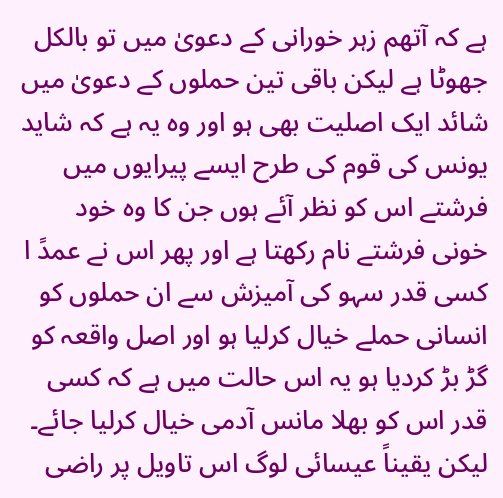ہے کہ آتھم زہر خورانی کے دعویٰ میں تو بالکل جھوٹا ہے لیکن باقی تین حملوں کے دعویٰ میں شائد ایک اصلیت بھی ہو اور وہ یہ ہے کہ شاید یونس کی قوم کی طرح ایسے پیرایوں میں فرشتے اس کو نظر آئے ہوں جن کا وہ خود خونی فرشتے نام رکھتا ہے اور پھر اس نے عمدً ا کسی قدر سہو کی آمیزش سے ان حملوں کو انسانی حملے خیال کرلیا ہو اور اصل واقعہ کو گڑ بڑ کردیا ہو یہ اس حالت میں ہے کہ کسی قدر اس کو بھلا مانس آدمی خیال کرلیا جائے۔ لیکن یقیناً عیسائی لوگ اس تاویل پر راضی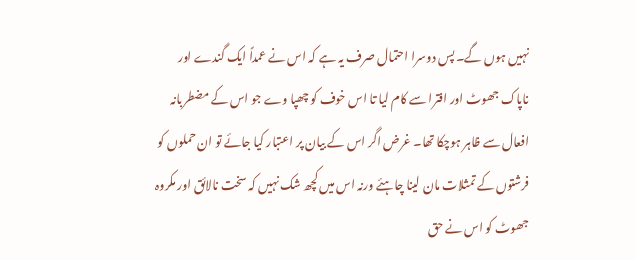نہیں ہوں گے۔ پس دوسرا احتمال صرف یہ ہے کہ اس نے عمداً ایک گندے اور ناپاک جھوٹ اور افترا سے کام لیا تا اس خوف کو چھپا وے جو اس کے مضطربانہ افعال سے ظاہر ہوچکا تھا۔ غرض اگر اس کے بیان پر اعتبار کیا جائے تو ان حملوں کو فرشتوں کے تمثلات مان لینا چاہئے ورنہ اس میں کچھ شک نہیں کہ سخت نالائق اور مکروہ جھوٹ کو اس نے حق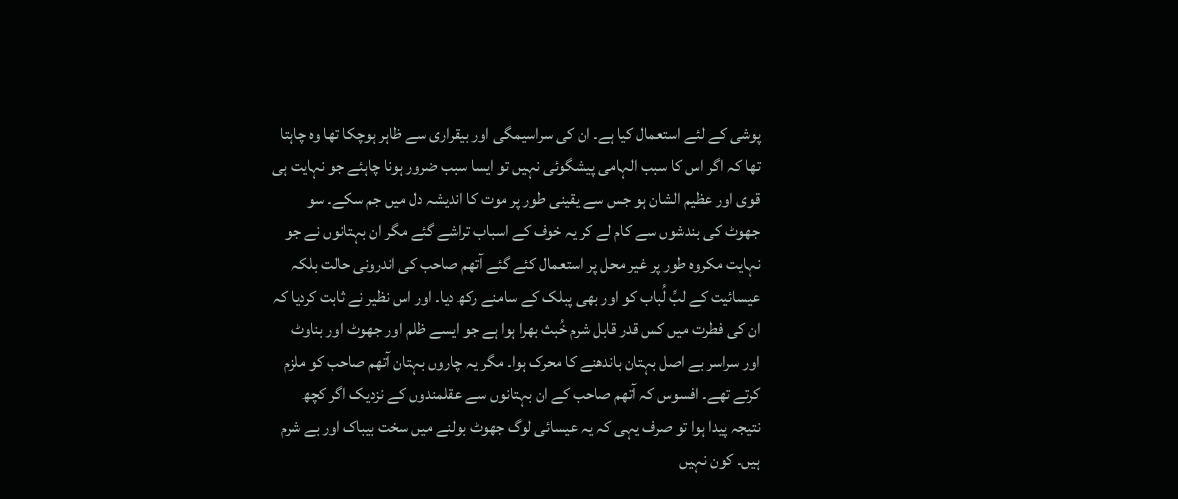پوشی کے لئے استعمال کیا ہے۔ ان کی سراسیمگی اور بیقراری سے ظاہر ہوچکا تھا وہ چاہتا تھا کہ اگر اس کا سبب الہامی پیشگوئی نہیں تو ایسا سبب ضرور ہونا چاہئے جو نہایت ہی قوی اور عظیم الشان ہو جس سے یقینی طور پر موت کا اندیشہ دل میں جم سکے۔ سو جھوٹ کی بندشوں سے کام لے کر یہ خوف کے اسباب تراشے گئے مگر ان بہتانوں نے جو نہایت مکروہ طور پر غیر محل پر استعمال کئے گئے آتھم صاحب کی اندرونی حالت بلکہ عیسائیت کے لبِّ لُباب کو اور بھی پبلک کے سامنے رکھ دیا۔ اور اس نظیر نے ثابت کردیا کہ ان کی فطرت میں کس قدر قابل شرم خُبث بھرا ہوا ہے جو ایسے ظلم اور جھوٹ اور بناوٹ اور سراسر بے اصل بہتان باندھنے کا محرک ہوا۔ مگر یہ چاروں بہتان آتھم صاحب کو ملزم کرتے تھے۔ افسوس کہ آتھم صاحب کے ان بہتانوں سے عقلمندوں کے نزدیک اگر کچھ نتیجہ پیدا ہوا تو صرف یہی کہ یہ عیسائی لوگ جھوٹ بولنے میں سخت بیباک اور بے شرم ہیں۔ کون نہیں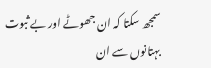سمجھ سکتا کہ ان جھوٹے اور بے ثبوت بہتانوں سے ان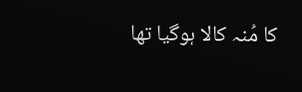کا مُنہ کالا ہوگیا تھا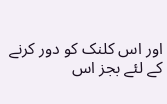اور اس کلنک کو دور کرنے کے لئے بجز اس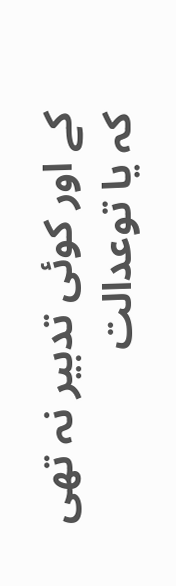کے اور کوئی تدبیر نہ تھی کہ یا توعدالت